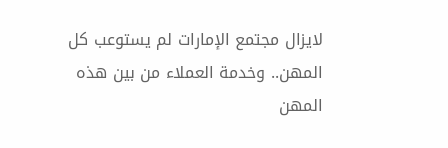لايزال مجتمع الإمارات لم يستوعب كل المهن.. وخدمة العملاء من بين هذه المهن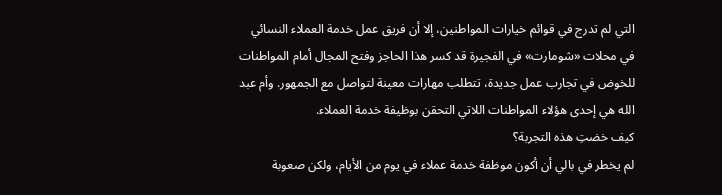التي لم تدرج في قوائم خيارات المواطنين، إلا أن فريق عمل خدمة العملاء النسائي في محلات «شومارت» في الفجيرة قد كسر هذا الحاجز وفتح المجال أمام المواطنات للخوض في تجارب عمل جديدة، تتطلب مهارات معينة لتواصل مع الجمهور. وأم عبد الله هي إحدى هؤلاء المواطنات اللاتي التحقن بوظيفة خدمة العملاء.
كيف خضتِ هذه التجربة؟
لم يخطر في بالي أن أكون موظفة خدمة عملاء في يوم من الأيام، ولكن صعوبة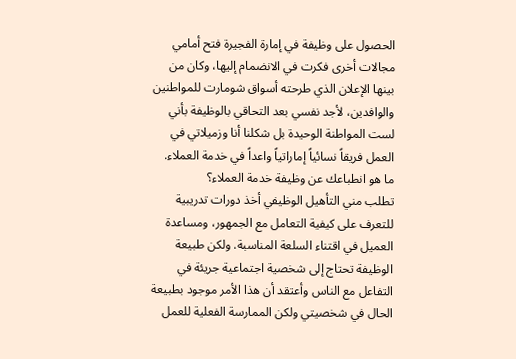الحصول على وظيفة في إمارة الفجيرة فتح أمامي مجالات أخرى فكرت في الانضمام إليها، وكان من بينها الإعلان الذي طرحته أسواق شومارت للمواطنين والوافدين، لأجد نفسي بعد التحاقي بالوظيفة بأني لست المواطنة الوحيدة بل شكلنا أنا وزميلاتي في العمل فريقاً نسائياً إماراتياً واعداً في خدمة العملاء.
ما هو انطباعك عن وظيفة خدمة العملاء؟
تطلب مني التأهيل الوظيفي أخذ دورات تدريبية للتعرف على كيفية التعامل مع الجمهور، ومساعدة العميل في اقتناء السلعة المناسبة. ولكن طبيعة الوظيفة تحتاج إلى شخصية اجتماعية جريئة في التفاعل مع الناس وأعتقد أن هذا الأمر موجود بطبيعة الحال في شخصيتي ولكن الممارسة الفعلية للعمل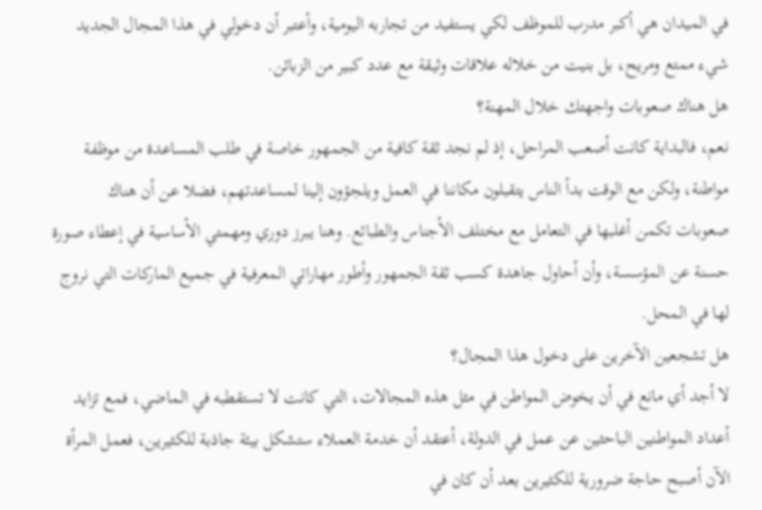في الميدان هي أكبر مدرب للموظف لكي يستفيد من تجاربه اليومية، وأعتبر أن دخولي في هذا المجال الجديد شيء ممتع ومريح، بل بنيت من خلاله علاقات وثيقة مع عدد كبير من الزبائن.
هل هناك صعوبات واجهتك خلال المهنة؟
نعم، فالبداية كانت أصعب المراحل، إذ لم نجد ثقة كافية من الجمهور خاصة في طلب المساعدة من موظفة مواطنة، ولكن مع الوقت بدأ الناس يتقبلون مكاننا في العمل ويلجؤون إلينا لمساعدتهم، فضلا عن أن هناك صعوبات تكمن أغلبها في التعامل مع مختلف الأجناس والطبائع. وهنا يبرز دوري ومهمتي الأساسية في إعطاء صورة حسنة عن المؤسسة، وأن أحاول جاهدة كسب ثقة الجمهور وأطور مهاراتي المعرفية في جميع الماركات التي نروج لها في المحل.
هل تشجعين الآخرين على دخول هذا المجال؟
لا أجد أي مانع في أن يخوض المواطن في مثل هذه المجالات، التي كانت لا تستقطبه في الماضي، فمع تزايد أعداد المواطنين الباحثين عن عمل في الدولة، أعتقد أن خدمة العملاء ستشكل بيئة جاذبة للكثيرين، فعمل المرأة الآن أصبح حاجة ضرورية للكثيرين بعد أن كان في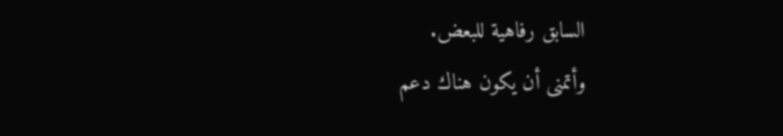السابق رفاهية للبعض.
وأتمنى أن يكون هناك دعم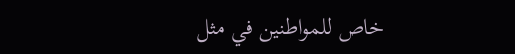خاص للمواطنين في مثل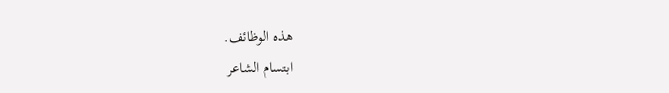هذه الوظائف.
ابتسام الشاعر